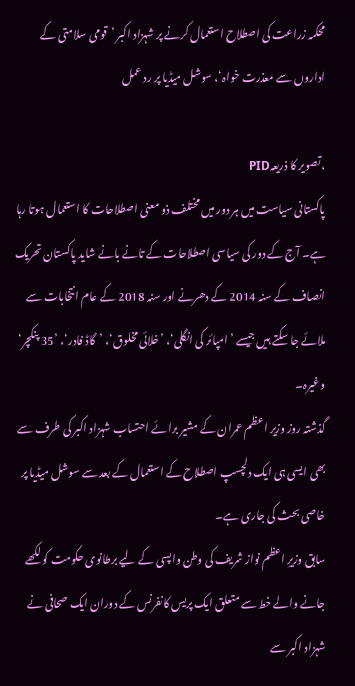محکمہ زراعت کی اصطلاح استعمال کرنے پر شہزاد اکبر ’قومی سلامتی کے اداروں سے معذرت خواہ‘، سوشل میڈیا پر رد عمل

،تصویر کا ذریعہPID
پاکستانی سیاست میں ہر دور میں مختلف ذو معنی اصطلاحات کا استعمال ہوتا رہا ہے۔ آج کے دور کی سیاسی اصطلاحات کے تانے بانے شاید پاکستان تحریک انصاف کے سنہ 2014 کے دھرنے اور سنہ 2018 کے عام انتخابات سے ملائے جا سکتے ہیں جیسے ’امپائر کی انگلی‘، ’خلائی مخلوق‘، ’گاڈ فادر‘، ’35 پنکچر‘ وغیرہ۔
گذشتہ روز وزیر اعظم عمران کے مشیر برائے احتساب شہزاد اکبر کی طرف سے بھی ایسی ہی ایک دلچسپ اصطلاح کے استعمال کے بعد سے سوشل میڈیا پر خاصی بحث کی جاری ہے۔
سابق وزیرِ اعظم نواز شریف کی وطن واپسی کے لیے برطانوی حکومت کو لکھے جانے والے خط سے متعلق ایک پریس کانفرنس کے دوران ایک صحافی نے شہزاد اکبر سے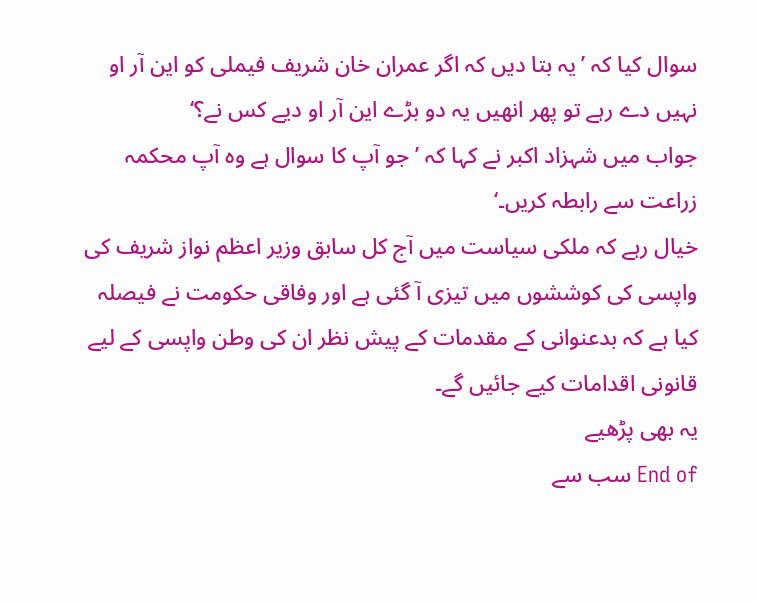سوال کیا کہ ’یہ بتا دیں کہ اگر عمران خان شریف فیملی کو این آر او نہیں دے رہے تو پھر انھیں یہ دو بڑے این آر او دیے کس نے؟‘
جواب میں شہزاد اکبر نے کہا کہ ’جو آپ کا سوال ہے وہ آپ محکمہ زراعت سے رابطہ کریں۔‘
خیال رہے کہ ملکی سیاست میں آج کل سابق وزیر اعظم نواز شریف کی واپسی کی کوششوں میں تیزی آ گئی ہے اور وفاقی حکومت نے فیصلہ کیا ہے کہ بدعنوانی کے مقدمات کے پیش نظر ان کی وطن واپسی کے لیے قانونی اقدامات کیے جائیں گے۔
یہ بھی پڑھیے
End of سب سے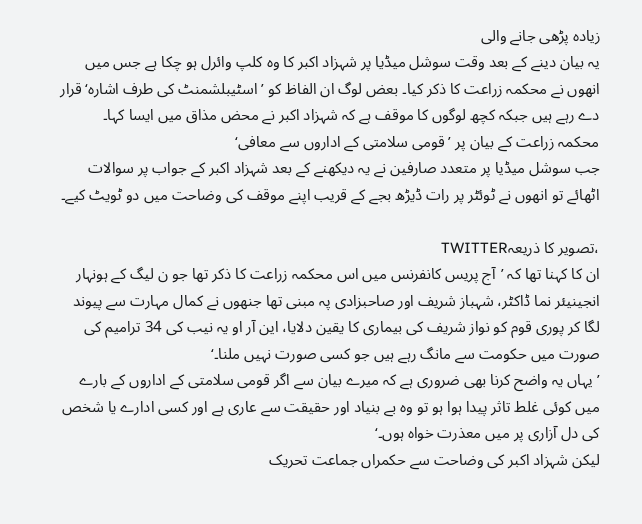زیادہ پڑھی جانے والی
یہ بیان دینے کے بعد وقت سوشل میڈیا پر شہزاد اکبر کا وہ کلپ وائرل ہو چکا ہے جس میں انھوں نے محکمہ زراعت کا ذکر کیا۔ بعض لوگ ان الفاظ کو ’اسٹیبلشمنٹ کی طرف اشارہ‘ قرار دے رہے ہیں جبکہ کچھ لوگوں کا موقف ہے کہ شہزاد اکبر نے محض مذاق میں ایسا کہا۔
محکمہ زراعت کے بیان پر ’قومی سلامتی کے اداروں سے معافی‘
جب سوشل میڈیا پر متعدد صارفین نے یہ دیکھنے کے بعد شہزاد اکبر کے جواب پر سوالات اٹھائے تو انھوں نے ٹوئٹر پر رات ڈیڑھ بجے کے قریب اپنے موقف کی وضاحت میں دو ٹویٹ کیے۔

،تصویر کا ذریعہTWITTER
ان کا کہنا تھا کہ ’آج پریس کانفرنس میں اس محکمہ زراعت کا ذکر تھا جو ن لیگ کے ہونہار انجینیئر نما ڈاکٹر، شہباز شریف اور صاحبزادی پہ مبنی تھا جنھوں نے کمال مہارت سے پیوند لگا کر پوری قوم کو نواز شریف کی بیماری کا یقین دلایا، این آر او یہ نیب کی 34 ترامیم کی صورت میں حکومت سے مانگ رہے ہیں جو کسی صورت نہیں ملنا۔‘
’یہاں یہ واضح کرنا بھی ضروری ہے کہ میرے بیان سے اگر قومی سلامتی کے اداروں کے بارے میں کوئی غلط تاثر پیدا ہوا ہو تو وہ بے بنیاد اور حقیقت سے عاری ہے اور کسی ادارے یا شخص کی دل آزاری پر میں معذرت خواہ ہوں۔‘
لیکن شہزاد اکبر کی وضاحت سے حکمراں جماعت تحریک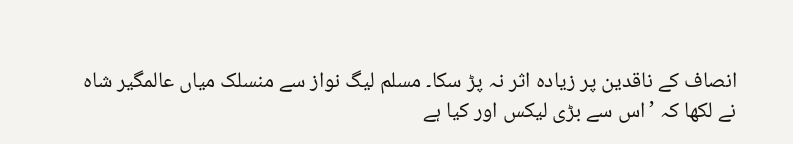انصاف کے ناقدین پر زیادہ اثر نہ پڑ سکا۔ مسلم لیگ نواز سے منسلک میاں عالمگیر شاہ نے لکھا کہ ’اس سے بڑی لیکس اور کیا ہے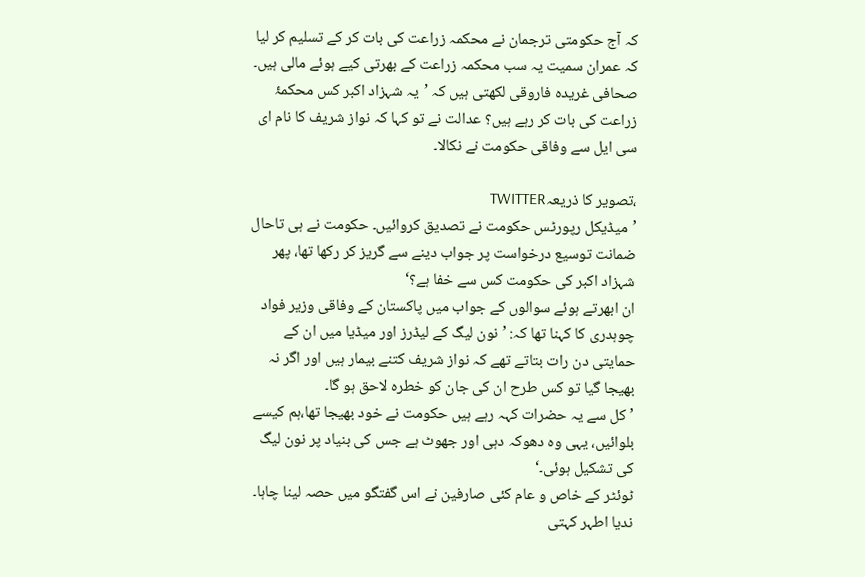کہ آج حکومتی ترجمان نے محکمہ زراعت کی بات کر کے تسلیم کر لیا کہ عمران سمیت یہ سب محکمہ زراعت کے بھرتی کیے ہوئے مالی ہیں۔
صحافی غریدہ فاروقی لکھتی ہیں کہ ’یہ شہزاد اکبر کس محکمۂ زراعت کی بات کر رہے ہیں؟ عدالت نے تو کہا کہ نواز شریف کا نام ای سی ایل سے وفاقی حکومت نے نکالا۔

،تصویر کا ذریعہTWITTER
’میڈیکل رپورٹس حکومت نے تصدیق کروائیں۔ حکومت نے ہی تاحال ضمانت توسیع درخواست پر جواب دینے سے گریز کر رکھا تھا، پھر شہزاد اکبر کی حکومت کس سے خفا ہے؟‘
ان ابھرتے ہوئے سوالوں کے جواب میں پاکستان کے وفاقی وزیر فواد چوہدری کا کہنا تھا کہ: ’نون لیگ کے لیڈرز اور میڈیا میں ان کے حمایتی دن رات بتاتے تھے کہ نواز شریف کتنے بیمار ہیں اور اگر نہ بھیجا گیا تو کس طرح ان کی جان کو خطرہ لاحق ہو گا۔
’کل سے یہ حضرات کہہ رہے ہیں حکومت نے خود بھیجا تھا،ہم کیسے بلوائیں، یہی وہ دھوکہ دہی اور جھوٹ ہے جس کی بنیاد پر نون لیگ کی تشکیل ہوئی۔‘
ٹوئٹر کے خاص و عام کئی صارفین نے اس گفتگو میں حصہ لینا چاہا۔ ندیا اطہر کہتی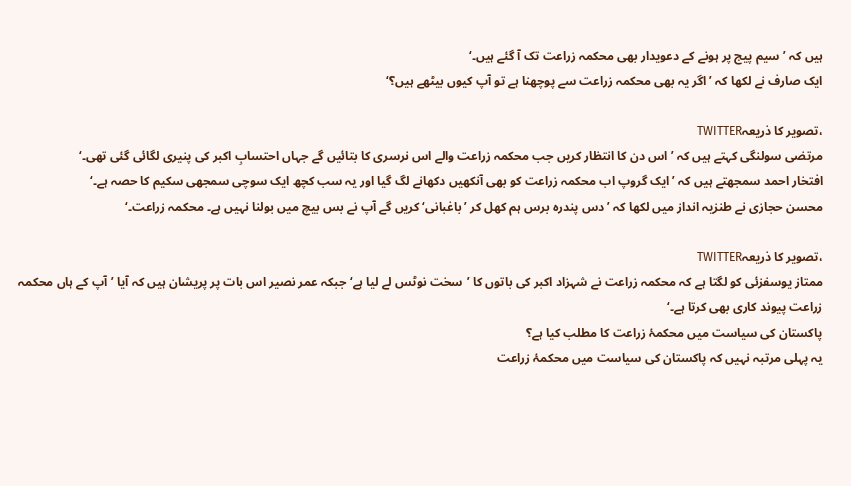ہیں کہ ’سیم پیج پر ہونے کے دعویدار بھی محکمہ زراعت تک آ گئے ہیں۔‘
ایک صارف نے لکھا کہ ’اگر یہ بھی محکمہ زراعت سے پوچھنا ہے تو آپ کیوں بیٹھے ہیں؟‘

،تصویر کا ذریعہTWITTER
مرتضی سولنگی کہتے ہیں کہ ’اس دن کا انتظار کریں جب محکمہ زراعت والے اس نرسری کا بتائیں گے جہاں احتسابِ اکبر کی پنیری لگائی گئی تھی۔‘
افتخار احمد سمجھتے ہیں کہ ’ایک گروپ اب محکمہ زراعت کو بھی آنکھیں دکھانے لگ گیا اور یہ سب کچھ ایک سوچی سمجھی سکیم کا حصہ ہے۔‘
محسن حجازی نے طنزیہ انداز میں لکھا کہ ’دس پندرہ برس ہم کھل کر ’باغبانی‘ کریں گے آپ نے بس بیچ میں بولنا نہیں ہے۔ محکمہ زراعت۔‘

،تصویر کا ذریعہTWITTER
ممتاز یوسفزئی کو لگتا ہے کہ محکمہ زراعت نے شہزاد اکبر کی باتوں کا ’سخت نوٹس لے لیا ہے‘ جبکہ عمر نصیر اس بات پر پریشان ہیں کہ آیا ’آپ کے ہاں محکمہ زراعت پیوند کاری بھی کرتا ہے۔‘
پاکستان کی سیاست میں محکمۂ زراعت کا مطلب کیا ہے؟
یہ پہلی مرتبہ نہیں کہ پاکستان کی سیاست میں محکمۂ زراعت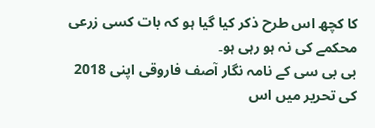کا کچھ اس طرح ذکر کیا گیا ہو کہ بات کسی زرعی محکمے کی نہ ہو رہی ہو۔
بی بی سی کے نامہ نگار آصف فاروقی اپنی 2018 کی تحریر میں اس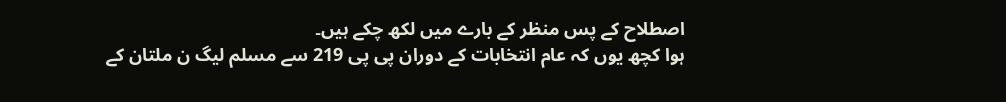اصطلاح کے پس منظر کے بارے میں لکھ چکے ہیں۔
ہوا کچھ یوں کہ عام انتخابات کے دوران پی پی 219 سے مسلم لیگ ن ملتان کے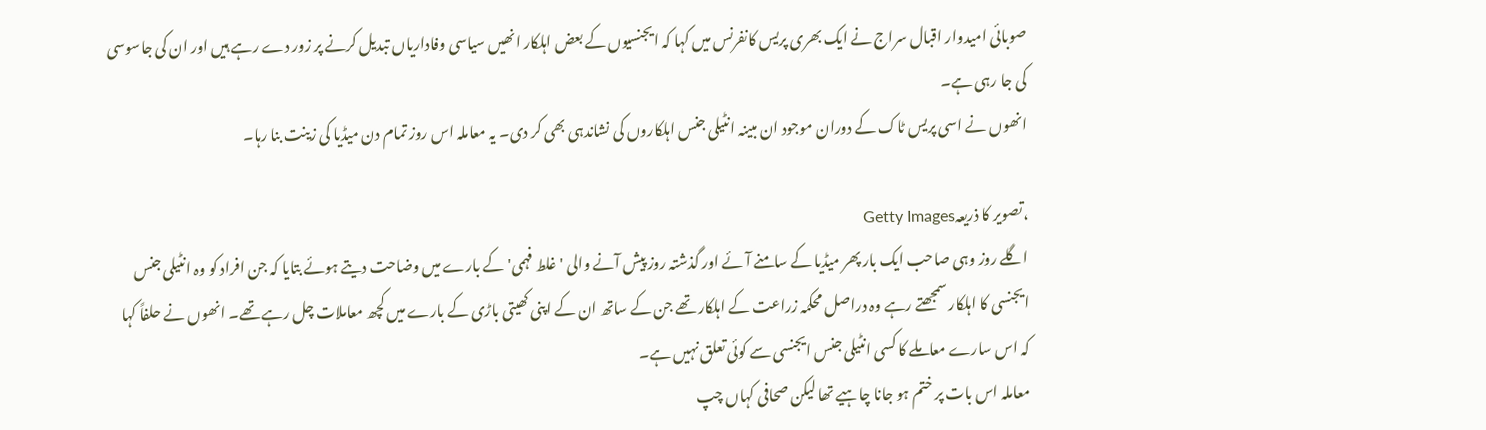صوبائی امیدوار اقبال سراج نے ایک بھری پریس کانفرنس میں کہا کہ ایجنسیوں کے بعض اہلکار انھیں سیاسی وفاداریاں تبدیل کرنے پر زور دے رہے ہیں اور ان کی جاسوسی کی جا رہی ہے۔
انھوں نے اسی پریس ٹاک کے دوران موجود ان مبینہ انٹیلی جنس اہلکاروں کی نشاندہی بھی کر دی۔ یہ معاملہ اس روز تمام دن میڈیا کی زینت بنا رہا۔

،تصویر کا ذریعہGetty Images
اگلے روز وہی صاحب ایک بار پھر میڈیا کے سامنے آئے اور گذشتہ روز پیش آنے والی 'غلط فہمی' کے بارے میں وضاحت دیتے ہوئے بتایا کہ جن افراد کو وہ انٹیلی جنس ایجنسی کا اہلکار سمجھتے رہے وہ دراصل محکمہ زراعت کے اہلکار تھے جن کے ساتھ ان کے اپنی کھیتی باڑی کے بارے میں کچھ معاملات چل رہے تھے۔ انھوں نے حلفاً کہا کہ اس سارے معاملے کا کسی انٹیلی جنس ایجنسی سے کوئی تعلق نہیں ہے۔
معاملہ اس بات پر ختم ہو جانا چاہیے تھا لیکن صحافی کہاں چپ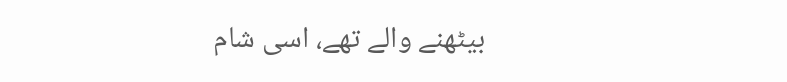بیٹھنے والے تھے، اسی شام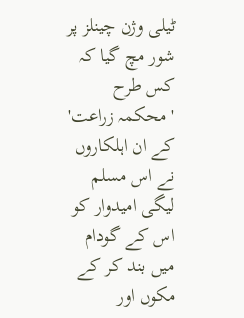ٹیلی وژن چینلز پر شور مچ گیا کہ کس طرح 'محکمہ زراعت' کے ان اہلکاروں نے اس مسلم لیگی امیدوار کو اس کے گودام میں بند کر کے مکوں اور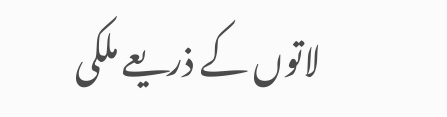لاتوں کے ذریعے ملکی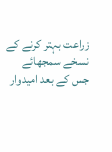زراعت بہتر کرنے کے نسخے سمجھائے جس کے بعد امیدوار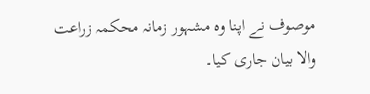موصوف نے اپنا وہ مشہور زمانہ محکمہ زراعت والا بیان جاری کیا۔